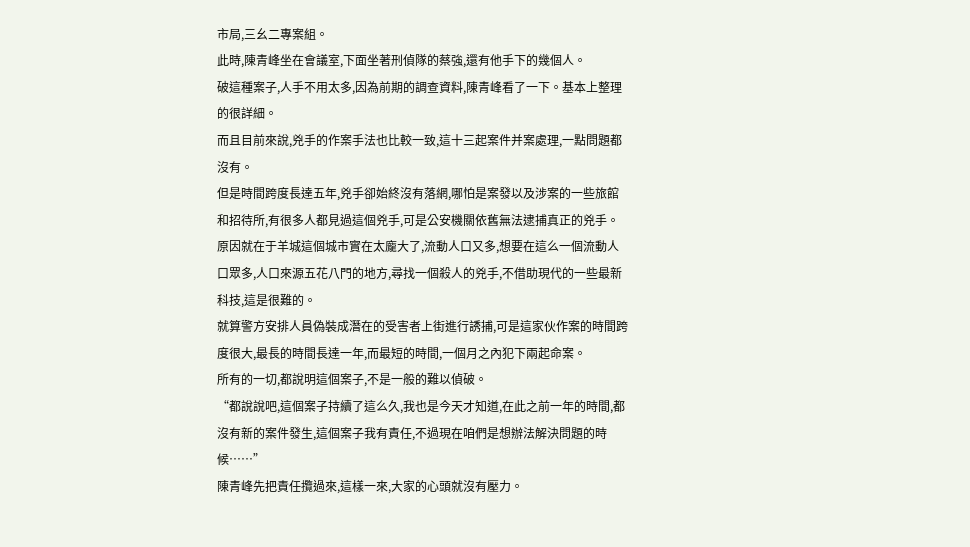市局,三幺二專案組。
此時,陳青峰坐在會議室,下面坐著刑偵隊的蔡強,還有他手下的幾個人。
破這種案子,人手不用太多,因為前期的調查資料,陳青峰看了一下。基本上整理的很詳細。
而且目前來說,兇手的作案手法也比較一致,這十三起案件并案處理,一點問題都沒有。
但是時間跨度長達五年,兇手卻始終沒有落網,哪怕是案發以及涉案的一些旅館和招待所,有很多人都見過這個兇手,可是公安機關依舊無法逮捕真正的兇手。
原因就在于羊城這個城市實在太龐大了,流動人口又多,想要在這么一個流動人口眾多,人口來源五花八門的地方,尋找一個殺人的兇手,不借助現代的一些最新科技,這是很難的。
就算警方安排人員偽裝成潛在的受害者上街進行誘捕,可是這家伙作案的時間跨度很大,最長的時間長達一年,而最短的時間,一個月之內犯下兩起命案。
所有的一切,都說明這個案子,不是一般的難以偵破。
“都說說吧,這個案子持續了這么久,我也是今天才知道,在此之前一年的時間,都沒有新的案件發生,這個案子我有責任,不過現在咱們是想辦法解決問題的時候……”
陳青峰先把責任攬過來,這樣一來,大家的心頭就沒有壓力。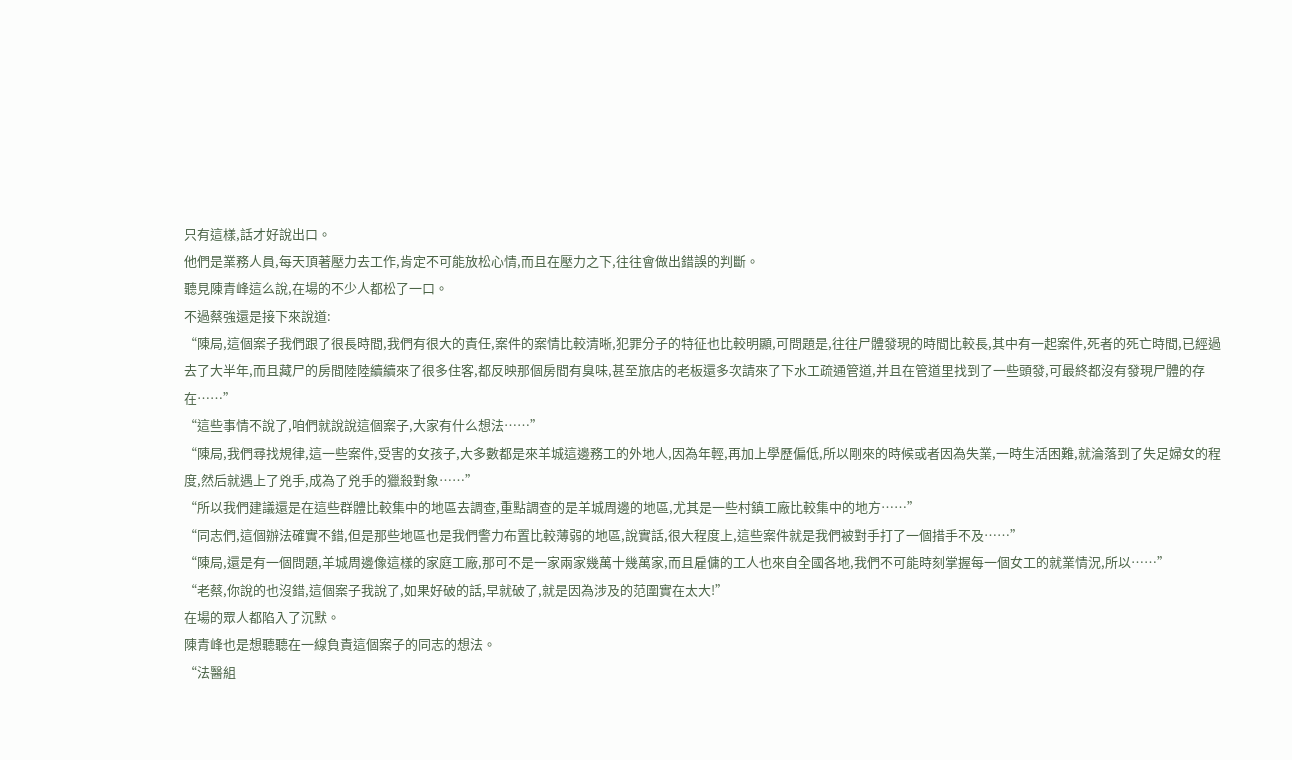只有這樣,話才好說出口。
他們是業務人員,每天頂著壓力去工作,肯定不可能放松心情,而且在壓力之下,往往會做出錯誤的判斷。
聽見陳青峰這么說,在場的不少人都松了一口。
不過蔡強還是接下來說道:
“陳局,這個案子我們跟了很長時間,我們有很大的責任,案件的案情比較清晰,犯罪分子的特征也比較明顯,可問題是,往往尸體發現的時間比較長,其中有一起案件,死者的死亡時間,已經過去了大半年,而且藏尸的房間陸陸續續來了很多住客,都反映那個房間有臭味,甚至旅店的老板還多次請來了下水工疏通管道,并且在管道里找到了一些頭發,可最終都沒有發現尸體的存在……”
“這些事情不說了,咱們就說說這個案子,大家有什么想法……”
“陳局,我們尋找規律,這一些案件,受害的女孩子,大多數都是來羊城這邊務工的外地人,因為年輕,再加上學歷偏低,所以剛來的時候或者因為失業,一時生活困難,就淪落到了失足婦女的程度,然后就遇上了兇手,成為了兇手的獵殺對象……”
“所以我們建議還是在這些群體比較集中的地區去調查,重點調查的是羊城周邊的地區,尤其是一些村鎮工廠比較集中的地方……”
“同志們,這個辦法確實不錯,但是那些地區也是我們警力布置比較薄弱的地區,說實話,很大程度上,這些案件就是我們被對手打了一個措手不及……”
“陳局,還是有一個問題,羊城周邊像這樣的家庭工廠,那可不是一家兩家幾萬十幾萬家,而且雇傭的工人也來自全國各地,我們不可能時刻掌握每一個女工的就業情況,所以……”
“老蔡,你說的也沒錯,這個案子我說了,如果好破的話,早就破了,就是因為涉及的范圍實在太大!”
在場的眾人都陷入了沉默。
陳青峰也是想聽聽在一線負責這個案子的同志的想法。
“法醫組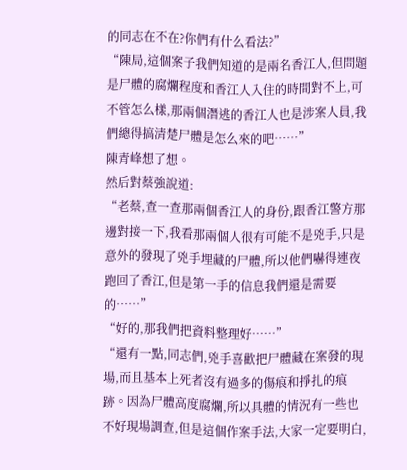的同志在不在?你們有什么看法?”
“陳局,這個案子我們知道的是兩名香江人,但問題是尸體的腐爛程度和香江人入住的時間對不上,可不管怎么樣,那兩個潛逃的香江人也是涉案人員,我們總得搞清楚尸體是怎么來的吧……”
陳青峰想了想。
然后對蔡強說道:
“老蔡,查一查那兩個香江人的身份,跟香江警方那邊對接一下,我看那兩個人很有可能不是兇手,只是意外的發現了兇手埋藏的尸體,所以他們嚇得連夜跑回了香江,但是第一手的信息我們還是需要的……”
“好的,那我們把資料整理好……”
“還有一點,同志們,兇手喜歡把尸體藏在案發的現場,而且基本上死者沒有過多的傷痕和掙扎的痕跡。因為尸體高度腐爛,所以具體的情況有一些也不好現場調查,但是這個作案手法,大家一定要明白,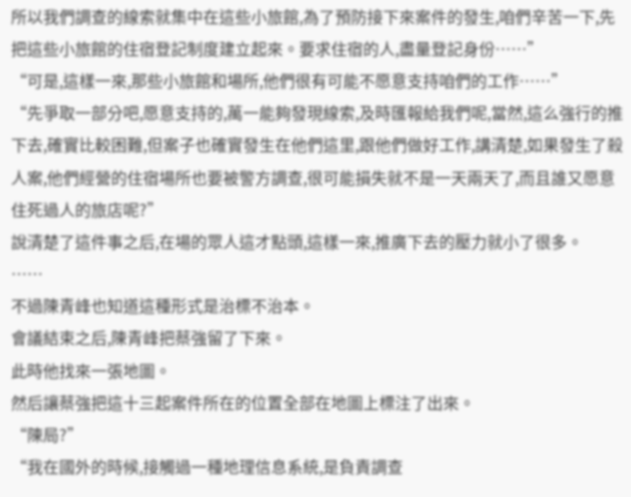所以我們調查的線索就集中在這些小旅館,為了預防接下來案件的發生,咱們辛苦一下,先把這些小旅館的住宿登記制度建立起來。要求住宿的人,盡量登記身份……”
“可是,這樣一來,那些小旅館和場所,他們很有可能不愿意支持咱們的工作……”
“先爭取一部分吧,愿意支持的,萬一能夠發現線索,及時匯報給我們呢,當然,這么強行的推下去,確實比較困難,但案子也確實發生在他們這里,跟他們做好工作,講清楚,如果發生了殺人案,他們經營的住宿場所也要被警方調查,很可能損失就不是一天兩天了,而且誰又愿意住死過人的旅店呢?”
說清楚了這件事之后,在場的眾人這才點頭,這樣一來,推廣下去的壓力就小了很多。
……
不過陳青峰也知道這種形式是治標不治本。
會議結束之后,陳青峰把蔡強留了下來。
此時他找來一張地圖。
然后讓蔡強把這十三起案件所在的位置全部在地圖上標注了出來。
“陳局?”
“我在國外的時候,接觸過一種地理信息系統,是負責調查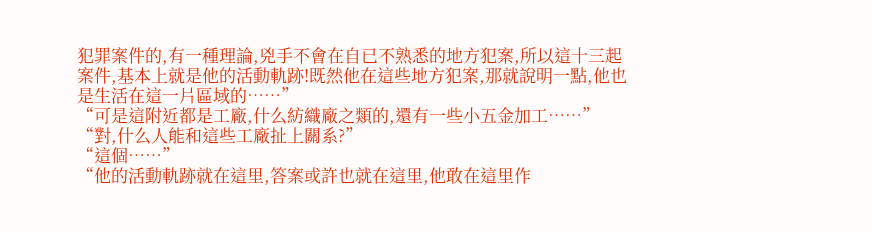犯罪案件的,有一種理論,兇手不會在自已不熟悉的地方犯案,所以這十三起案件,基本上就是他的活動軌跡!既然他在這些地方犯案,那就說明一點,他也是生活在這一片區域的……”
“可是這附近都是工廠,什么紡織廠之類的,還有一些小五金加工……”
“對,什么人能和這些工廠扯上關系?”
“這個……”
“他的活動軌跡就在這里,答案或許也就在這里,他敢在這里作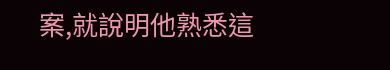案,就說明他熟悉這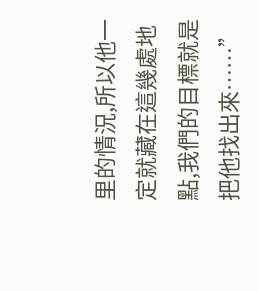里的情況,所以他一定就藏在這幾處地點,我們的目標就是把他找出來……”